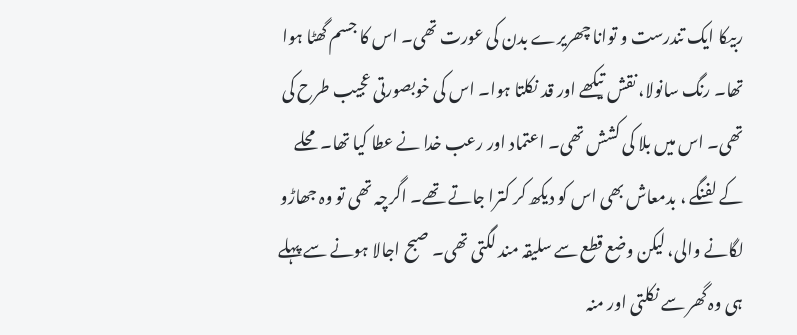ربیکا ایک تندرست و توانا چھریرے بدن کی عورت تھی۔ اس کا جسم گھٹا ہوا تھا۔ رنگ سانولا، نقش تیکھے اور قد نکلتا ہوا۔ اس کی خوبصورتی عجیب طرح کی تھی۔ اس میں بلا کی کشش تھی۔ اعتماد اور رعب خدا نے عطا کیا تھا۔ محلے کے لفنگے ، بدمعاش بھی اس کو دیکھ کر کترا جاتے تھے۔ اگرچہ تھی تو وہ جھاڑو لگانے والی، لیکن وضع قطع سے سلیقہ مند لگتی تھی۔ صبح اجالا ہونے سے پہلے ہی وہ گھر سے نکلتی اور منہ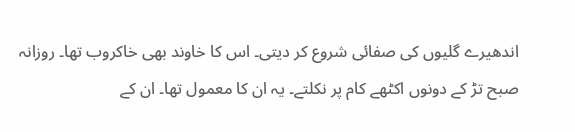اندھیرے گلیوں کی صفائی شروع کر دیتی۔ اس کا خاوند بھی خاکروب تھا۔ روزانہ صبح تڑ کے دونوں اکٹھے کام پر نکلتے۔ یہ ان کا معمول تھا۔ ان کے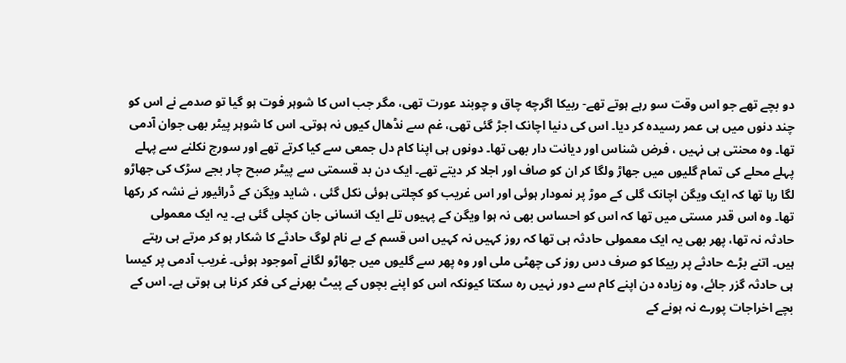دو بچے تھے جو اس وقت سو رہے ہوتے تھے- ربیکا اگرچه چاق و چوبند عورت تھی، مگر جب اس کا شوہر فوت ہو گیا تو صدمے نے اس کو چند دنوں میں ہی عمر رسیدہ کر دیا۔ اس کی دنیا اچانک اجڑ گئی تھی، غم سے نڈھال کیوں نہ ہوتی۔ اس کا شوہر پیٹر بھی جوان آدمی تھا۔ وہ محنتی ہی نہیں ، فرض شناس اور دیانت دار بھی تھا۔ دونوں ہی اپنا کام دل جمعی سے کیا کرتے تھے اور سورج نکلنے سے پہلے پہلے محلے کی تمام گلیوں میں جھاڑ ولگا کر ان کو صاف اور اجلا کر دیتے تھے۔ ایک دن بد قسمتی سے پیٹر صبح چار بجے سڑک کی جھاڑو لگا رہا تھا کہ ایک ویگن اچانک گلی کے موڑ پر نمودار ہوئی اور اس غریب کو کچلتی ہوئی نکل گئی ، شاید ویگن کے ڈرائیور نے نشہ کر رکھا تھا۔ وہ اس قدر مستی میں تھا کہ اس کو احساس بھی نہ ہوا ویگن کے پہیوں تلے ایک انسانی جان کچلی گئی ہے۔ یہ ایک معمولی حادثہ نہ تھا، پھر بھی یہ ایک معمولی حادثہ ہی تھا کہ روز کہیں نہ کہیں اس قسم کے بے نام لوگ حادثے کا شکار ہو کر مرتے ہی رہتے ہیں۔ اتنے بڑے حادثے پر ربیکا کو صرف دس روز کی چھٹی ملی اور وہ پھر سے گلیوں میں جھاڑو لگانے آموجود ہوئی۔ غریب آدمی پر کیسا ہی حادثہ گزر جائے، وہ زیادہ دن اپنے کام سے دور نہیں رہ سکتا کیونکہ اس کو اپنے بچوں کے پیٹ بھرنے کی فکر کرنا ہی ہوتی ہے۔ اس کے بچے اخراجات پورے نہ ہونے کے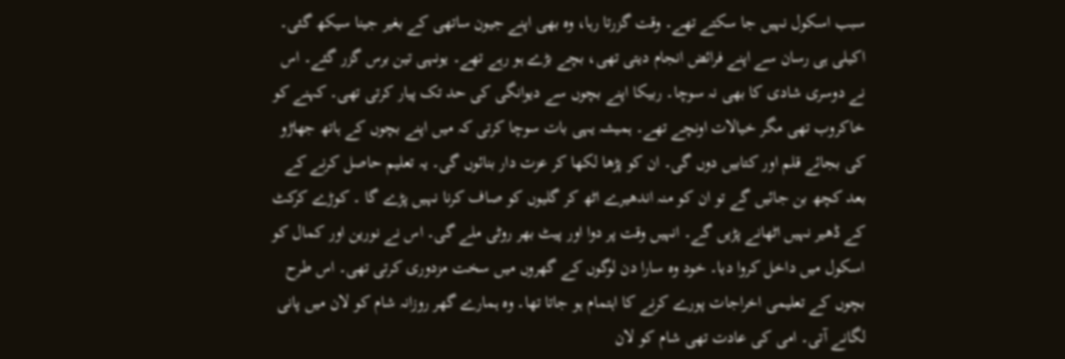سبب اسکول نہیں جا سکتے تھے۔ وقت گزرتا رہا، وہ بھی اپنے جیون ساتھی کے بغیر جینا سیکھ گئی۔ اکیلی ہی رسان سے اپنے فرائض انجام دیتی تھی، بچے بڑے ہو رہے تھے۔ یونہی تین برس گزر گئے۔ اس نے دوسری شادی کا بھی نہ سوچا۔ ربیکا اپنے بچوں سے دیوانگی کی حد تک پیار کرتی تھی۔ کہنے کو خاکروب تھی مگر خیالات اونچے تھے۔ ہمیشہ یہی بات سوچا کرتی کہ میں اپنے بچوں کے ہاتھ جھاڑو کی بجائے قلم اور کتابیں دوں گی۔ ان کو پڑھا لکھا کر عزت دار بنائوں گی۔ یہ تعلیم حاصل کرنے کے بعد کچھ بن جائیں گے تو ان کو منہ اندھیرے اٹھ کر گلیوں کو صاف کرنا نہیں پڑے گا ۔ کوڑے کرکٹ کے ڈھیر نہیں اٹھانے پڑیں گے۔ انہیں وقت پر دوا اور پیٹ بھر روٹی ملے گی۔ اس نے نورین اور کمال کو اسکول میں داخل کروا دیا۔ خود وہ سارا دن لوگوں کے گھروں میں سخت مزدوری کرتی تھی۔ اس طرح بچوں کے تعلیمی اخراجات پورے کرنے کا اہتمام ہو جاتا تھا۔ وہ ہمارے گھر روزانہ شام کو لان میں پانی لگانے آتی۔ امی کی عادت تھی شام کو لان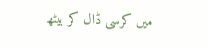میں کرسی ڈال کر بیٹھ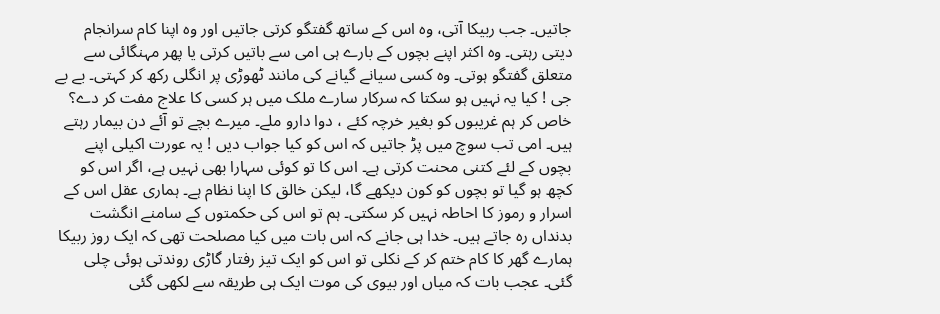جاتیں۔ جب ربیکا آتی، وہ اس کے ساتھ گفتگو کرتی جاتیں اور وہ اپنا کام سرانجام دیتی رہتی۔ وہ اکثر اپنے بچوں کے بارے ہی امی سے باتیں کرتی یا پھر مہنگائی سے متعلق گفتگو ہوتی۔ وہ کسی سیانے گیانے کی مانند ٹھوڑی پر انگلی رکھ کر کہتی۔ بے بے جی ! کیا یہ نہیں ہو سکتا کہ سرکار سارے ملک میں ہر کسی کا علاج مفت کر دے؟ خاص کر ہم غریبوں کو بغیر خرچہ کئے ، دوا دارو ملے۔ میرے بچے تو آئے دن بیمار رہتے ہیں۔ امی تب سوچ میں پڑ جاتیں کہ اس کو کیا جواب دیں ! یہ عورت اکیلی اپنے بچوں کے لئے کتنی محنت کرتی ہے۔ اس کا تو کوئی سہارا بھی نہیں ہے، اگر اس کو کچھ ہو گیا تو بچوں کو کون دیکھے گا، لیکن خالق کا اپنا نظام ہے۔ ہماری عقل اس کے اسرار و رموز کا احاطہ نہیں کر سکتی۔ ہم تو اس کی حکمتوں کے سامنے انگشت بدنداں رہ جاتے ہیں۔ خدا ہی جانے کہ اس بات میں کیا مصلحت تھی کہ ایک روز ربیکا ہمارے گھر کا کام ختم کر کے نکلی تو اس کو ایک تیز رفتار گاڑی روندتی ہوئی چلی گئی۔ عجب بات کہ میاں اور بیوی کی موت ایک ہی طریقہ سے لکھی گئی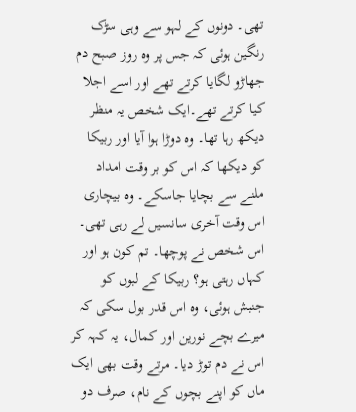تھی۔ دونوں کے لہو سے وہی سڑک رنگین ہوئی کہ جس پر وہ روز صبح دم جھاڑو لگایا کرتے تھے اور اسے اجلا کیا کرتے تھے۔ایک شخص یہ منظر دیکھ رہا تھا۔ وہ دوڑا ہوا آیا اور ربیکا کو دیکھا کہ اس کو بر وقت امداد ملنے سے بچایا جاسکے۔ وہ بیچاری اس وقت آخری سانسیں لے رہی تھی۔ اس شخص نے پوچھا۔ تم کون ہو اور کہاں رہتی ہو؟ ربیکا کے لبوں کو جنبش ہوئی، وہ اس قدر بول سکی کہ میرے بچے نورین اور کمال، یہ کہہ کر اس نے دم توڑ دیا۔ مرتے وقت بھی ایک ماں کو اپنے بچوں کے نام، صرف دو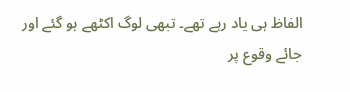الفاظ ہی یاد رہے تھے۔ تبھی لوگ اکٹھے ہو گئے اور جائے وقوع پر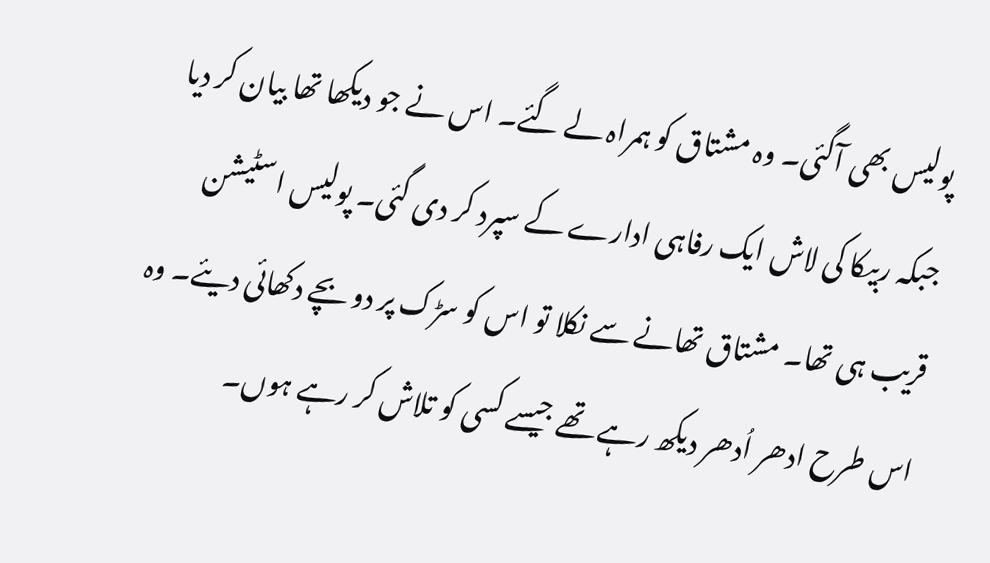پولیس بھی آگئی۔ وہ مشتاق کو ہمراہ لے گئے۔ اس نے جو دیکھا تھا بیان کر دیا جبکہ ربیکا کی لاش ایک رفاہی ادارے کے سپرد کر دی گئی۔ پولیس اسٹیشن قریب ہی تھا۔ مشتاق تھانے سے نکلا تو اس کو سڑک پر دو بچے دکھائی دیئے۔ وہ اس طرح ادھر اُدھر دیکھ رہے تھے جیسے کسی کو تلاش کر رہے ہوں۔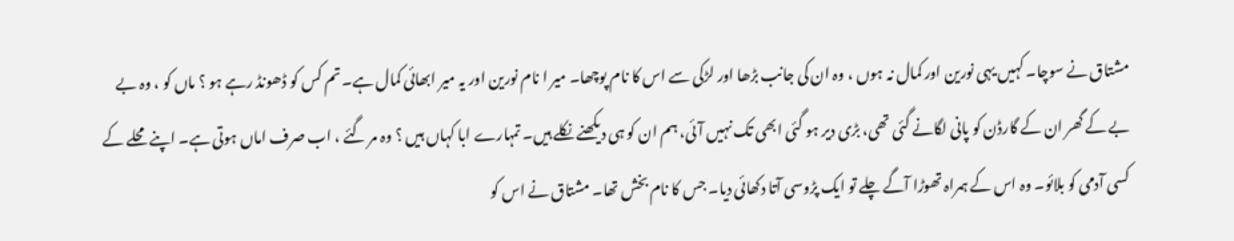مشتاق نے سوچا۔ کہیں یہی نورین اور کمال نہ ہوں ، وہ ان کی جانب بڑھا اور لڑکی سے اس کا نام پوچھا۔ میر ا نام نورین اور یہ میر ابھائی کمال ہے۔ تم کس کو ڈھونڈ رہے ہو ؟ ماں کو ، وہ بے بے کے گھر ان کے گارڈن کو پانی لگانے گئی تھی، بڑی دیر ہو گئی ابھی تک نہیں آئی، ہم ان کو ہی دیکھنے نکلے ہیں۔ تمہارے ابا کہاں ہیں ؟ وہ مر گئے ، اب صرف اماں ہوتی ہے۔ اپنے محلے کے کسی آدمی کو بلائو۔ وہ اس کے ہمراہ تھوڑا آگے چلے تو ایک پڑوسی آتا دکھائی دیا۔ جس کا نام بخش تھا۔ مشتاق نے اس کو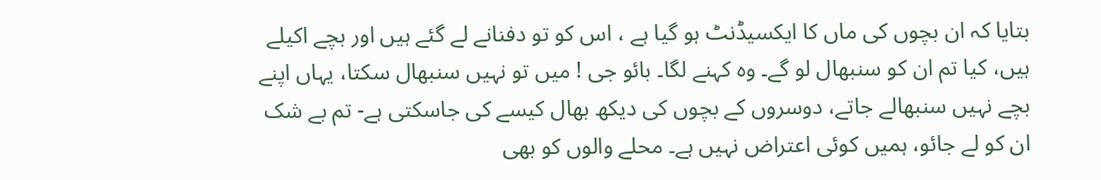بتایا کہ ان بچوں کی ماں کا ایکسیڈنٹ ہو گیا ہے ، اس کو تو دفنانے لے گئے ہیں اور بچے اکیلے ہیں، کیا تم ان کو سنبھال لو گے۔ وہ کہنے لگا۔ بائو جی ! میں تو نہیں سنبھال سکتا، یہاں اپنے بچے نہیں سنبھالے جاتے، دوسروں کے بچوں کی دیکھ بھال کیسے کی جاسکتی ہے- تم بے شک ان کو لے جائو، ہمیں کوئی اعتراض نہیں ہے۔ محلے والوں کو بھی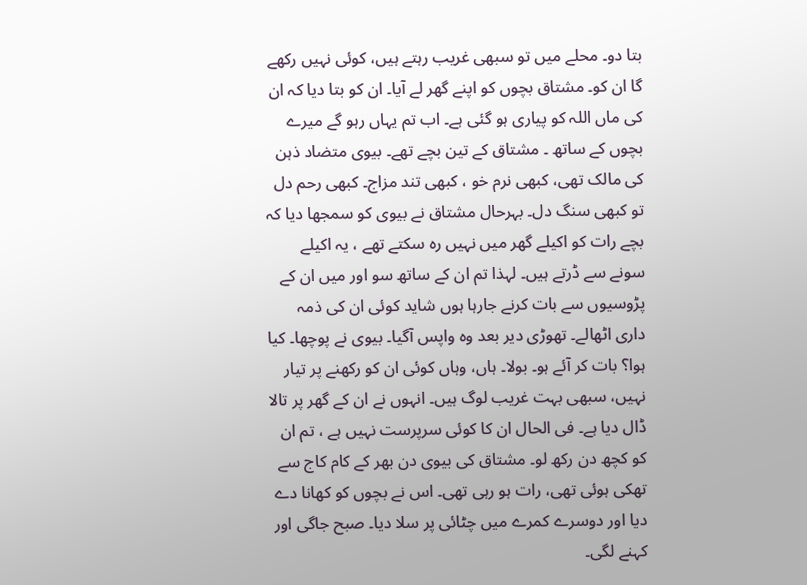بتا دو۔ محلے میں تو سبھی غریب رہتے ہیں، کوئی نہیں رکھے گا ان کو۔ مشتاق بچوں کو اپنے گھر لے آیا۔ ان کو بتا دیا کہ ان کی ماں اللہ کو پیاری ہو گئی ہے۔ اب تم یہاں رہو گے میرے بچوں کے ساتھ ۔ مشتاق کے تین بچے تھے۔ بیوی متضاد ذہن کی مالک تھی، کبھی نرم خو ، کبھی تند مزاج۔ کبھی رحم دل تو کبھی سنگ دل۔ بہرحال مشتاق نے بیوی کو سمجھا دیا کہ بچے رات کو اکیلے گھر میں نہیں رہ سکتے تھے ، یہ اکیلے سونے سے ڈرتے ہیں۔ لہذا تم ان کے ساتھ سو اور میں ان کے پڑوسیوں سے بات کرنے جارہا ہوں شاید کوئی ان کی ذمہ داری اٹھالے۔ تھوڑی دیر بعد وہ واپس آگیا۔ بیوی نے پوچھا۔ کیا ہوا؟ بات کر آئے ہو۔ بولا۔ ہاں، وہاں کوئی ان کو رکھنے پر تیار نہیں، سبھی بہت غریب لوگ ہیں۔ انہوں نے ان کے گھر پر تالا ڈال دیا ہے۔ فی الحال ان کا کوئی سرپرست نہیں ہے ، تم ان کو کچھ دن رکھ لو۔ مشتاق کی بیوی دن بھر کے کام کاج سے تھکی ہوئی تھی، رات ہو رہی تھی۔ اس نے بچوں کو کھانا دے دیا اور دوسرے کمرے میں چٹائی پر سلا دیا۔ صبح جاگی اور کہنے لگی۔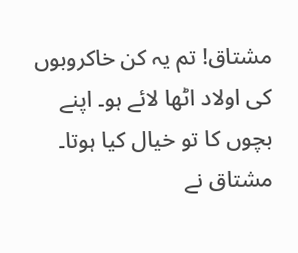مشتاق! تم یہ کن خاکروبوں کی اولاد اٹھا لائے ہو۔ اپنے بچوں کا تو خیال کیا ہوتا۔ مشتاق نے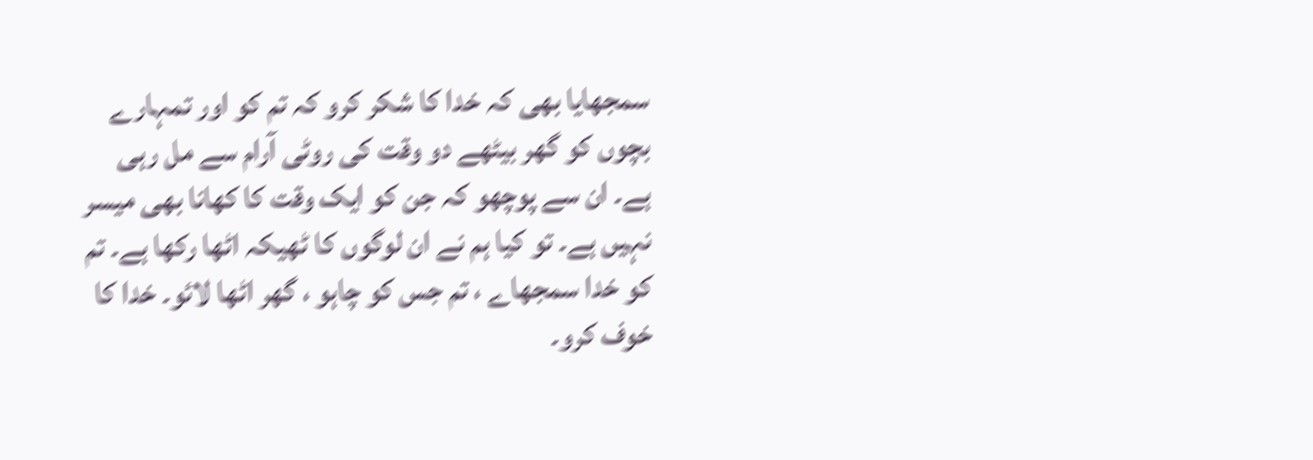سمجھایا بھی کہ خدا کا شکر کرو کہ تم کو اور تمہارے بچوں کو گھر بیٹھے دو وقت کی روٹی آرام سے مل رہی ہے۔ ان سے پوچھو کہ جن کو ایک وقت کا کھانا بھی میسر نہیں ہے۔ تو کیا ہم نے ان لوگوں کا ٹھیکہ اٹھا رکھا ہے۔ تم کو خدا سمجھاے ، تم جس کو چاہو ، گھر اٹھا لائو۔ خدا کا خوف کرو۔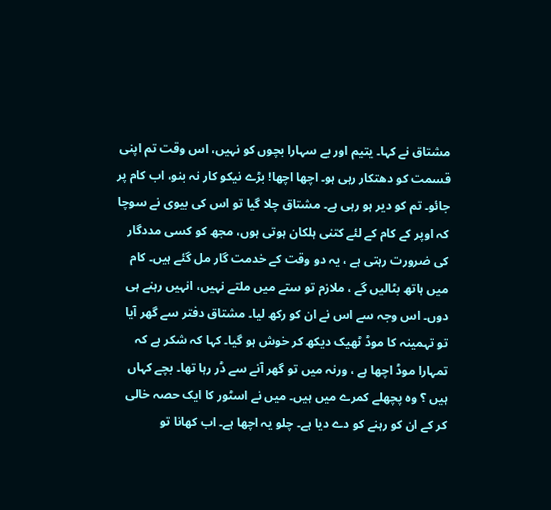مشتاق نے کہا۔ یتیم اور بے سہارا بچوں کو نہیں، اس وقت تم اپنی قسمت کو دھتکار رہی ہو۔ اچھا اچھا! بڑے نیکو کار نہ بنو، اب کام پر جائو۔ تم کو دیر ہو رہی ہے۔ مشتاق چلا گیا تو اس کی بیوی نے سوچا کہ اوپر کے کام کے لئے کتنی ہلکان ہوتی ہوں، مجھ کو کسی مددگار کی ضرورت رہتی ہے ، یہ دو وقت کے خدمت گار مل گئے ہیں۔ کام میں ہاتھ بٹالیں گے ، ملازم تو ستے میں ملتے نہیں، انہیں رہنے ہی دوں۔ اس وجہ سے اس نے ان کو رکھ لیا۔ مشتاق دفتر سے گھر آیا تو تہمینہ کا موڈ ٹھیک دیکھ کر خوش ہو گیا۔ کہا کہ شکر ہے کہ تمہارا موڈ اچھا ہے ، ورنہ میں تو گھر آنے سے ڈر رہا تھا۔ بچے کہاں ہیں ؟ وہ پچھلے کمرے میں ہیں۔ میں نے اسٹور کا ایک حصہ خالی کر کے ان کو رہنے کو دے دیا ہے۔ چلو یہ اچھا ہے۔ اب کھانا تو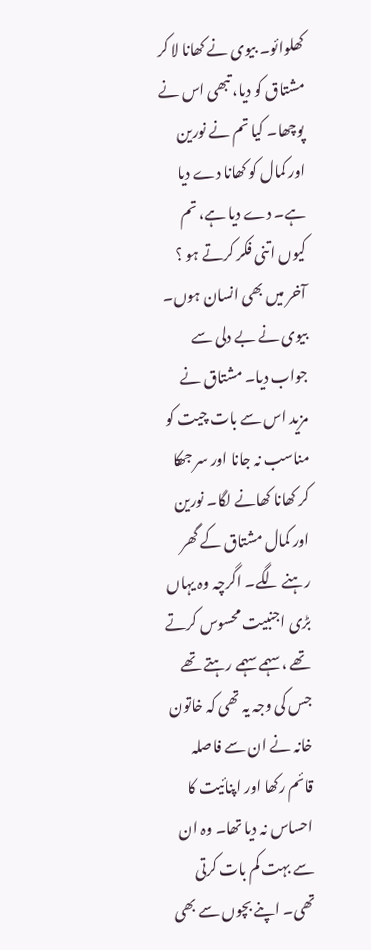کھلوائو۔ بیوی نے کھانا لا کر مشتاق کو دیا، تبھی اس نے پوچھا۔ کیا تم نے نورین اور کمال کو کھانا دے دیا ہے۔ دے دیا ہے، تم کیوں اتنی فکر کرتے ہو ؟ آخر میں بھی انسان ہوں۔ بیوی نے بے دلی سے جواب دیا۔ مشتاق نے مزید اس سے بات چیت کو مناسب نہ جانا اور سر جھکا کر کھانا کھانے لگا۔ نورین اور کمال مشتاق کے گھر رہنے لگے۔ اگرچہ وہ یہاں بڑی اجنبیت محسوس کرتے تھے ، سہمے سہمے رہتے تھے جس کی وجہ یہ تھی کہ خاتون خانہ نے ان سے فاصلہ قائم رکھا اور اپنائیت کا احساس نہ دیا تھا۔ وہ ان سے بہت کم بات کرتی تھی۔ اپنے بچوں سے بھی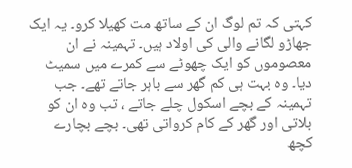کہتی کہ تم لوگ ان کے ساتھ مت کھیلا کرو۔ یہ ایک جھاڑو لگانے والی کی اولاد ہیں۔ تہمینہ نے ان معصوموں کو ایک چھوٹے سے کمرے میں سمیٹ دیا۔ وہ بہت ہی کم گھر سے باہر جاتے تھے۔ جب تہمینہ کے بچے اسکول چلے جاتے ، تب وہ ان کو بلاتی اور گھر کے کام کرواتی تھی۔ بچے بچارے کچھ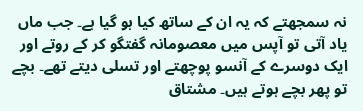نہ سمجھتے کہ یہ ان کے ساتھ کیا ہو گیا ہے۔ جب ماں یاد آتی تو آپس میں معصومانہ گفتگو کر کے روتے اور ایک دوسرے کے آنسو پوچھتے اور تسلی دیتے تھے۔ بچے تو پھر بچے ہوتے ہیں۔ مشتاق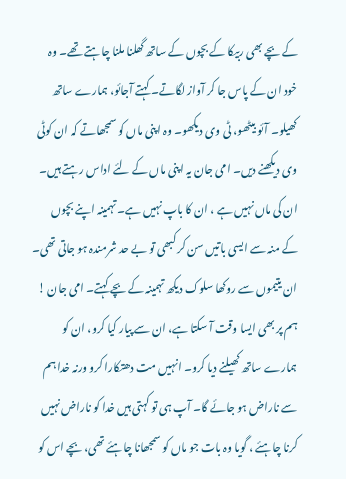کے بچے بھی ربیکا کے بچوں کے ساتھ گھلنا ملنا چاہتے تھے۔ وہ خود ان کے پاس جا کر آواز لگاتے۔ کہتے آجائو، ہمارے ساتھ کھیلو۔ آئو بیٹھو، ٹی وی دیکھو۔ وہ اپنی ماں کو سمجھاتے کہ ان کوٹی وی دیکھنے دیں۔ امی جان یہ اپنی ماں کے لئے اداس رہتے ہیں۔ ان کی ماں نہیں ہے ، ان کا باپ نہیں ہے۔ تہمینہ اپنے بچوں کے منہ سے ایسی باتیں سن کر کبھی تو بے حد شرمندہ ہو جاتی تھی۔ ان یتیموں سے روکھا سلوک دیکھ تہمینہ کے بچے کہتے۔ امی جان ! ہم پر بھی ایسا وقت آ سکتا ہے، ان سے پیار کیا کرو، ان کو ہمارے ساتھ کھیلنے دیا کرو۔ انہیں مت دھتکارا کرو ورنہ خدا ہم سے ناراض ہو جائے گا۔ آپ ہی تو کہتی ہیں خدا کو ناراض نہیں کرنا چاہئے ، گویا وہ بات جو ماں کو سمجھانا چاہئے تھی، بچے اس کو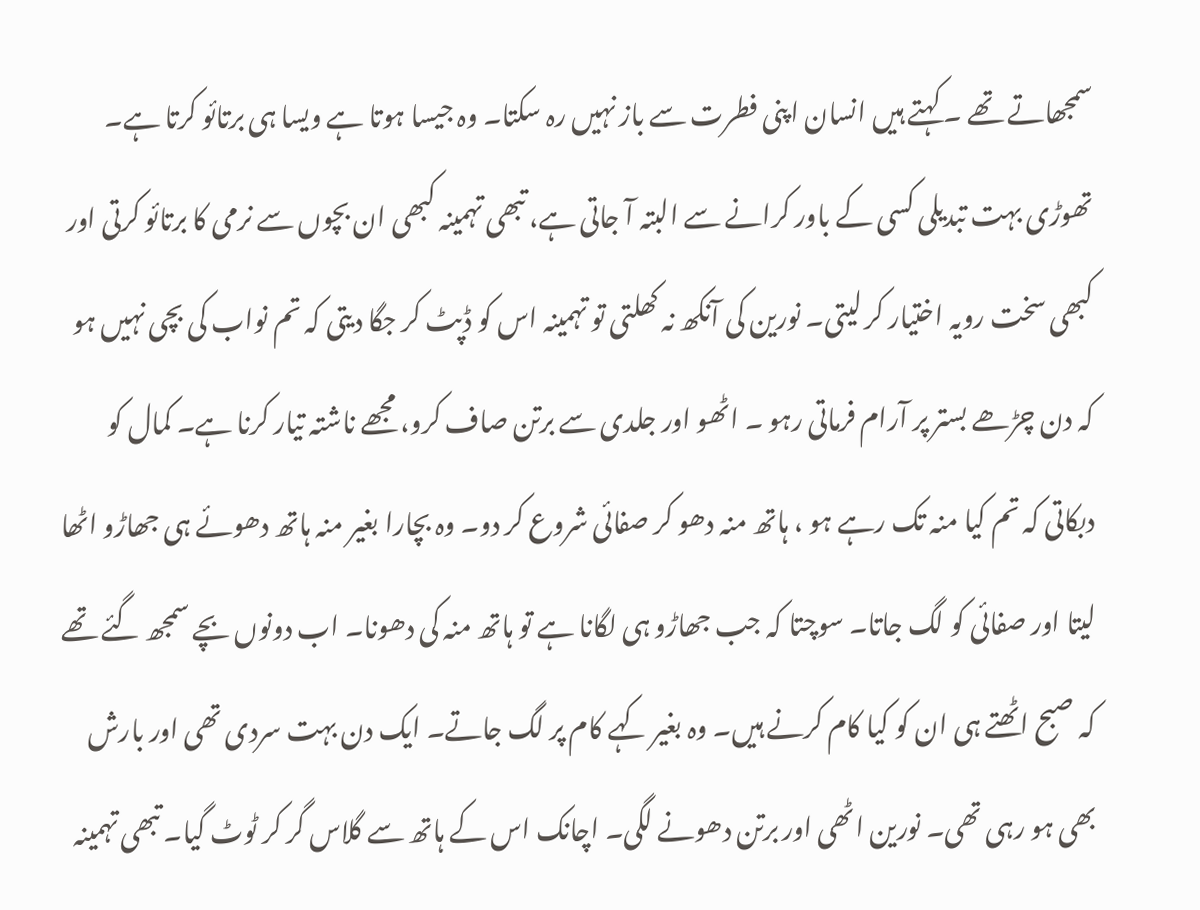سمجھاتے تھے ۔ کہتے ہیں انسان اپنی فطرت سے باز نہیں رہ سکتا۔ وہ جیسا ہوتا ہے ویسا ہی برتائو کرتا ہے۔ تھوڑی بہت تبدیلی کسی کے باور کرانے سے البتہ آ جاتی ہے، تبھی تہمینہ کبھی ان بچوں سے نرمی کا برتائو کرتی اور کبھی سخت رویہ اختیار کر لیتی۔ نورین کی آنکھ نہ کھلتی تو تہمینہ اس کو ڈپٹ کر جگا دیتی کہ تم نواب کی بچی نہیں ہو کہ دن چڑھے بستر پر آرام فرماتی رہو ۔ اٹھو اور جلدی سے برتن صاف کرو، مجھے ناشتہ تیار کرنا ہے۔ کمال کو دبکاتی کہ تم کیا منہ تک رہے ہو ، ہاتھ منہ دھو کر صفائی شروع کر دو۔ وہ بچارا بغیر منہ ہاتھ دھوئے ہی جھاڑو اٹھا لیتا اور صفائی کو لگ جاتا۔ سوچتا کہ جب جھاڑو ہی لگانا ہے تو ہاتھ منہ کی دھونا۔ اب دونوں بچے سمجھ گئے تھے کہ صبح اٹھتے ہی ان کو کیا کام کرنے ہیں۔ وہ بغیر کہے کام پر لگ جاتے۔ ایک دن بہت سردی تھی اور بارش بھی ہو رہی تھی۔ نورین اٹھی اور برتن دھونے لگی۔ اچانک اس کے ہاتھ سے گلاس گر کر ٹوٹ گیا۔ تبھی تہمینہ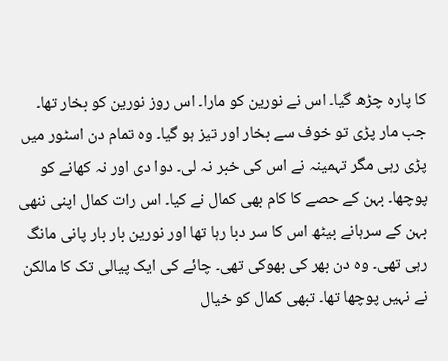کا پارہ چڑھ گیا۔ اس نے نورین کو مارا۔ اس روز نورین کو بخار تھا۔ جب مار پڑی تو خوف سے بخار اور تیز ہو گیا۔ وہ تمام دن اسٹور میں پڑی رہی مگر تہمینہ نے اس کی خبر نہ لی۔ دوا دی اور نہ کھانے کو پوچھا۔ بہن کے حصے کا کام بھی کمال نے کیا۔ اس رات کمال اپنی ننھی بہن کے سرہانے بیٹھ اس کا سر دبا رہا تھا اور نورین بار بار پانی مانگ رہی تھی۔ وہ دن بھر کی بھوکی تھی۔ چائے کی ایک پیالی تک کا مالکن نے نہیں پوچھا تھا۔ تبھی کمال کو خیال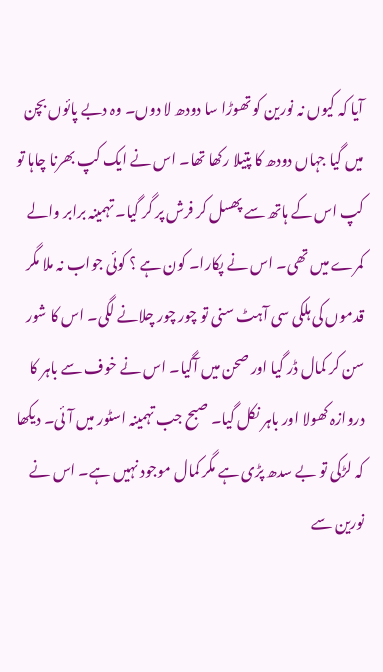آیا کہ کیوں نہ نورین کو تھوڑا سا دودھ لا دوں۔ وہ دبے پائوں بچن میں گیا جہاں دودھ کا پتیلا رکھا تھا۔ اس نے ایک کپ بھرنا چاہا تو کپ اس کے ہاتھ سے پھسل کر فرش پر گر گیا۔ تہمینہ برابر والے کمرے میں تھی۔ اس نے پکارا۔ کون ہے ؟ کوئی جواب نہ ملا مگر قدموں کی ہلکی سی آہٹ سنی تو چور چور چلانے لگی۔ اس کا شور سن کر کمال ڈر گیا اور صحن میں آگیا۔ اس نے خوف سے باہر کا دروازہ کھولا اور باہر نکل گیا۔ صبح جب تہمینہ اسٹور میں آئی۔ دیکھا کہ لڑکی تو بے سدھ پڑی ہے مگر کمال موجود نہیں ہے۔ اس نے نورین سے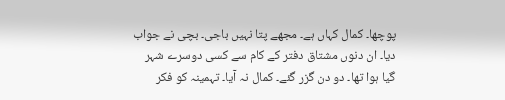پوچھا۔ کمال کہاں ہے۔ مجھے پتا نہیں باجی۔ بچی نے جواب دیا۔ ان دنوں مشتاق دفتر کے کام سے کسی دوسرے شہر گیا ہوا تھا۔ دو دن گزر گئے۔ کمال نہ آیا۔ تہمینہ کو فکر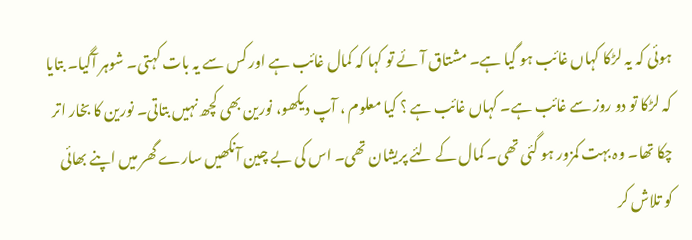ہوئی کہ یہ لڑکا کہاں غائب ہو گیا ہے۔ مشتاق آئے تو کہا کہ کمال غائب ہے اور کس سے یہ بات کہتی۔ شوہر آگیا۔ بتایا کہ لڑکا تو دو روز سے غائب ہے۔ کہاں غائب ہے ؟ کیا معلوم ، آپ دیکھو، نورین بھی کچھ نہیں بتاتی۔ نورین کا بخار اتر چکا تھا۔ وہ بہت کمزور ہو گئی تھی۔ کمال کے لئے پریشان تھی۔ اس کی بے چین آنکھیں سارے گھر میں اپنے بھائی کو تلاش کر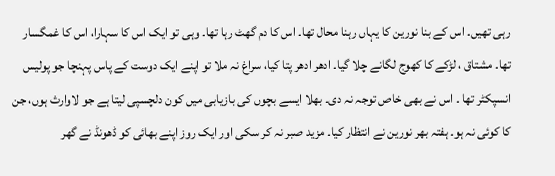رہی تھیں۔ اس کے بنا نورین کا یہاں رہنا محال تھا۔ اس کا دم گھٹ رہا تھا۔ وہی تو ایک اس کا سہارا، اس کا غمگسار تھا۔ مشتاق ، لڑکے کا کھوج لگانے چلا گیا۔ ادھر ادھر پتا کیا، سراغ نہ ملا تو اپنے ایک دوست کے پاس پہنچا جو پولیس انسپکٹر تھا ۔ اس نے بھی خاص توجہ نہ دی۔ بھلا ایسے بچوں کی بازیابی میں کون دلچسپی لیتا ہے جو لاوارث ہوں، جن کا کوئی نہ ہو۔ ہفتہ بھر نورین نے انتظار کیا۔ مزید صبر نہ کر سکی اور ایک روز اپنے بھائی کو ڈھونڈ نے گھر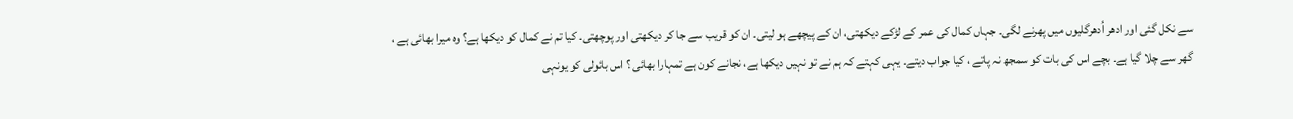سے نکل گئی اور ادھر اُدھرگلیوں میں پھرنے لگی۔ جہاں کمال کی عمر کے لڑکے دیکھتی، ان کے پیچھے ہو لیتی۔ ان کو قریب سے جا کر دیکھتی اور پوچھتی۔ کیا تم نے کمال کو دیکھا ہے؟ وہ میرا بھائی ہے ، گھر سے چلا گیا ہے۔ بچے اس کی بات کو سمجھ نہ پاتے ، کیا جواب دیتے۔ یہی کہتے کہ ہم نے تو نہیں دیکھا ہے، نجانے کون ہے تمہارا بھائی ؟ اس بائولی کو یونہی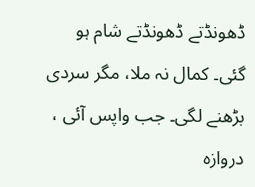ڈھونڈتے ڈھونڈتے شام ہو گئی۔ کمال نہ ملا، مگر سردی بڑھنے لگی۔ جب واپس آئی ، دروازہ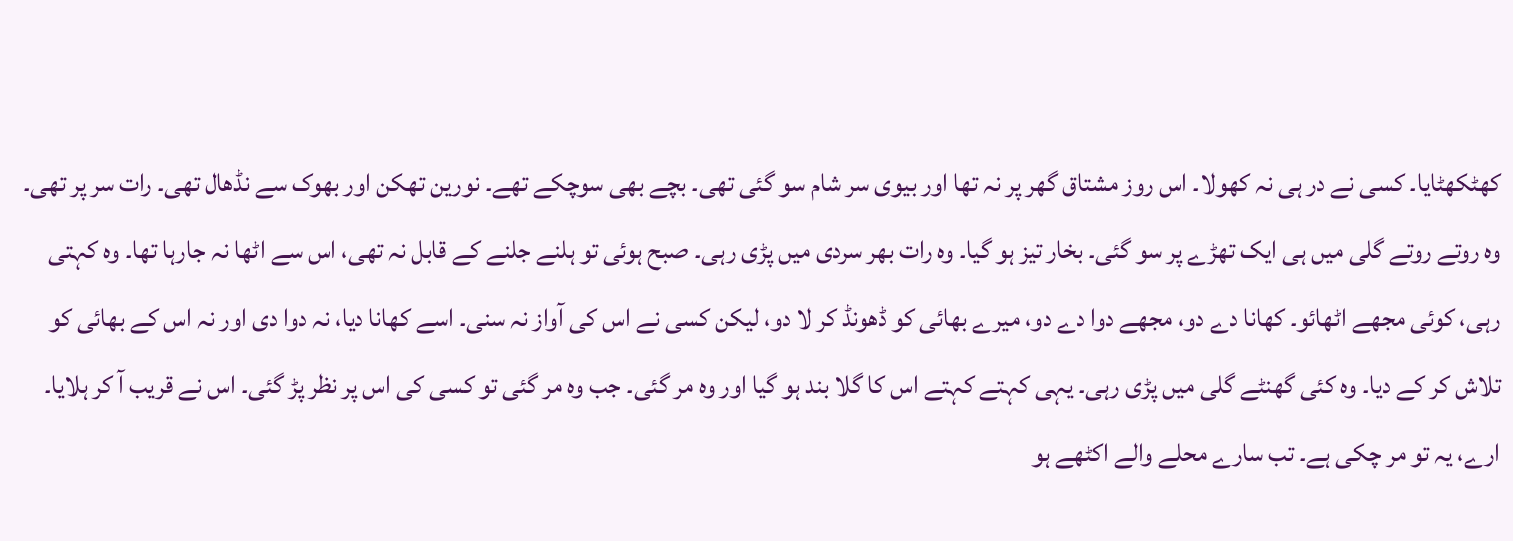کھٹکھٹایا۔ کسی نے در ہی نہ کھولا۔ اس روز مشتاق گھر پر نہ تھا اور بیوی سر شام سو گئی تھی۔ بچے بھی سوچکے تھے۔ نورین تھکن اور بھوک سے نڈھال تھی۔ رات سر پر تھی۔ وہ روتے روتے گلی میں ہی ایک تھڑے پر سو گئی۔ بخار تیز ہو گیا۔ وہ رات بھر سردی میں پڑی رہی۔ صبح ہوئی تو ہلنے جلنے کے قابل نہ تھی، اس سے اٹھا نہ جارہا تھا۔ وہ کہتی رہی، کوئی مجھے اٹھائو۔ کھانا دے دو، مجھے دوا دے دو، میرے بھائی کو ڈھونڈ کر لا دو، لیکن کسی نے اس کی آواز نہ سنی۔ اسے کھانا دیا، نہ دوا دی اور نہ اس کے بھائی کو تلاش کر کے دیا۔ وہ کئی گھنٹے گلی میں پڑی رہی۔ یہی کہتے کہتے اس کا گلا بند ہو گیا اور وہ مر گئی۔ جب وہ مر گئی تو کسی کی اس پر نظر پڑ گئی۔ اس نے قریب آ کر ہلایا۔ ارے، یہ تو مر چکی ہے۔ تب سارے محلے والے اکٹھے ہو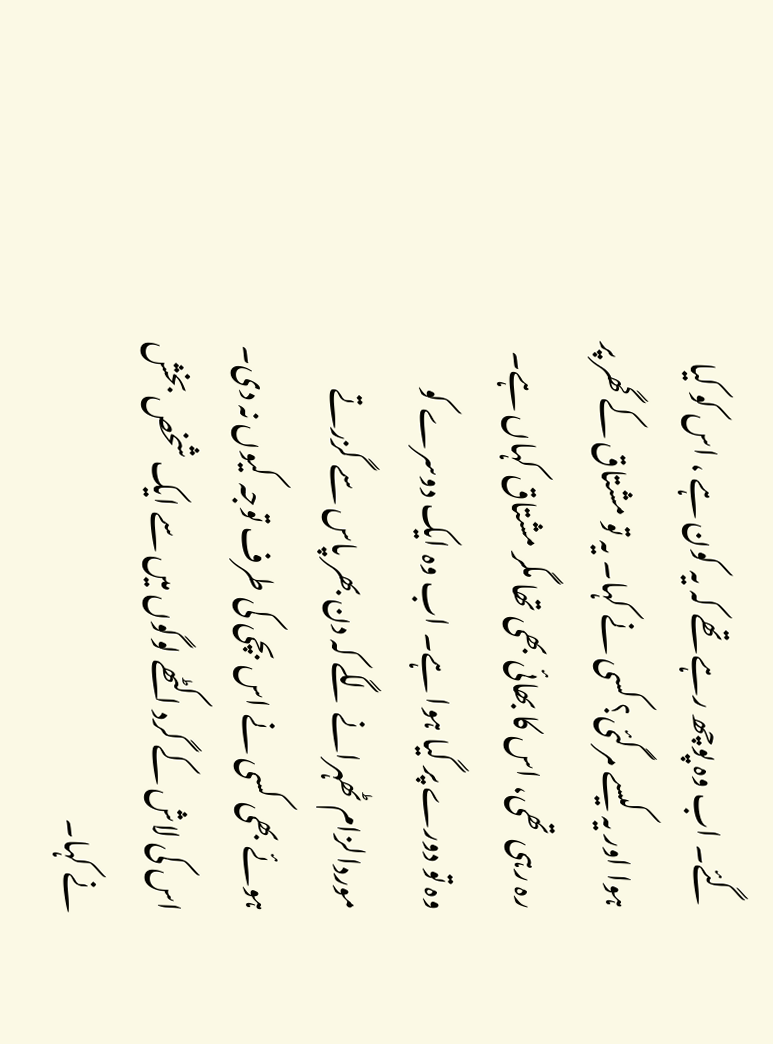گئے۔ اب وہ پوچھ رہے تھے کہ یہ کون ہے ، اس کو کیا ہوا اور یہ کیسے مرگئی؟ کسی نے کہا۔ یہ تو مشتاق کے گھر پر رہ رہی تھی، اس کا بھائی بھی تھا مگر مشتاق کہاں ہے۔ وہ تو دورے پر گیا ہوا ہے۔ اب وہ ایک دوسرے کو موردالزام ٹھہرانے لگے کہ دن بھر پاس سے گزرتے ہوئے بھی کسی نے اس بچی کی طرف توجہ کیوں نہ دی۔ اس کی لاش کے گرد اکٹھے لوگوں میں سے ایک شخص بخش نے کہا۔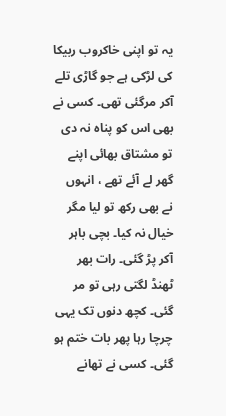یہ تو اپنی خاکروب ربیکا کی لڑکی ہے جو گاڑی تلے آکر مرگئی تھی۔ کسی نے بھی اس کو پناہ نہ دی تو مشتاق بھائی اپنے گھر لے آئے تھے ، انہوں نے بھی رکھ تو لیا مگر خیال نہ کیا۔ بچی باہر آکر پڑ گئی۔ رات بھر ٹھنڈ لگتی رہی تو مر گئی۔ کچھ دنوں تک یہی چرچا رہا پھر بات ختم ہو گئی۔ کسی نے تھانے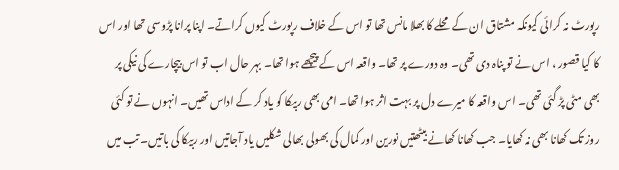رپورٹ نہ کرائی کیونکہ مشتاق ان کے محلے کا بھلا مانس تھا تو اس کے خلاف رپورٹ کیوں کراتے۔ اپنا پرانا پڑوسی تھا اور اس کا کیا قصور ، اس نے تو پناہ دی تھی۔ وہ دورے پر تھا۔ واقعہ اس کے پیچھے ہوا تھا۔ بہر حال اب تو اس بیچارے کی نیکی پر بھی مٹی پڑ گئی تھی۔ اس واقعہ کا میرے دل پر بہت اثر ہوا تھا۔ امی بھی ربیکا کو یاد کر کے اداس تھیں۔ انہوں نے تو کئی روز تک کھانا بھی نہ کھایا۔ جب کھانا کھانے بیٹھتیں نورین اور کمال کی بھولی بھالی شکلیں یاد آجاتیں اور ربیکا کی باتیں۔ تب میں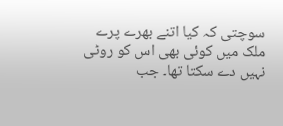سوچتی کہ کیا اتنے بھرے پرے ملک میں کوئی بھی اس کو روٹی نہیں دے سکتا تھا۔ جب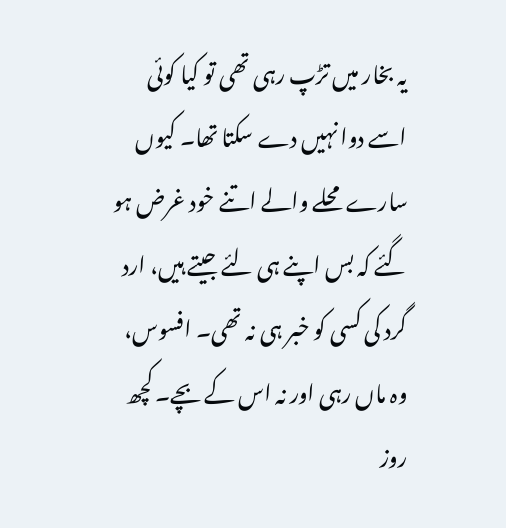یہ بخار میں تڑپ رہی تھی تو کیا کوئی اسے دوا نہیں دے سکتا تھا۔ کیوں سارے محلے والے اتنے خود غرض ہو گئے کہ بس اپنے ہی لئے جیتے ہیں، ارد گرد کی کسی کو خبر ہی نہ تھی۔ افسوس، وہ ماں رہی اور نہ اس کے بچے۔ کچھ روز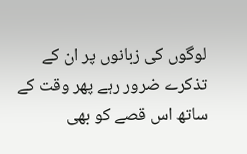لوگوں کی زبانوں پر ان کے تذکرے ضرور رہے پھر وقت کے ساتھ اس قصے کو بھی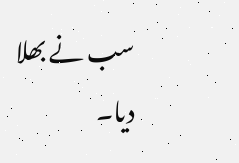سب نے بھلا دیا۔